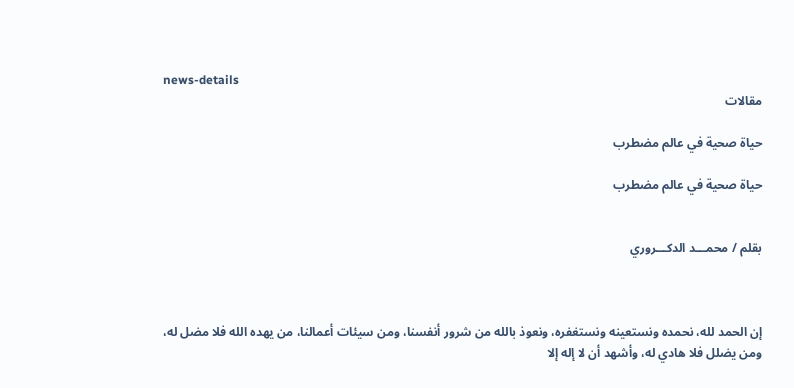news-details
مقالات

حياة صحية في عالم مضطرب

حياة صحية في عالم مضطرب


بقلم / محمـــد الدكـــروري



إن الحمد لله، نحمده ونستعينه ونستغفره، ونعوذ بالله من شرور أنفسنا، ومن سيئات أعمالنا، من يهده الله فلا مضل له، ومن يضلل فلا هادي له، وأشهد أن لا إله إلا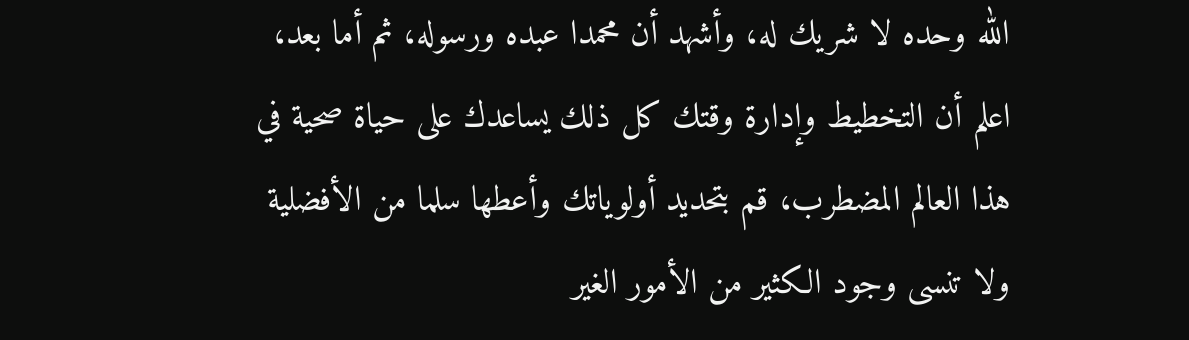الله وحده لا شريك له، وأشهد أن محمدا عبده ورسوله، ثم أما بعد، اعلم أن التخطيط وإدارة وقتك كل ذلك يساعدك على حياة صحية في هذا العالم المضطرب، قم بتحديد أولوياتك وأعطها سلما من الأفضلية ولا تنسى وجود الكثير من الأمور الغير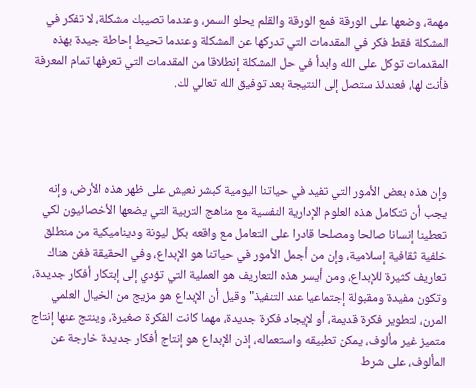مهمة، وضعها على الورقة فمع الورقة والقلم يحلو السمر، وعندما تصيبك مشكلة، لا تفكر في المشكلة فقط فكر في المقدمات التي تدركها عن المشكلة وعندما تحيط إحاطة جيدة بهذه المقدمات توكل على الله وابدأ في حل المشكلة إنطلاقا من المقدمات التي تعرفها تمام المعرفة فأنت لها، فعندئذ ستصل إلى النتيجة بعد توفيق الله تعالي لك.




وإن هذه بعض الأمور التي تفيد في حياتنا اليومية كبشر نعيش على ظهر هذه الأرض، وإنه يجب أن تتكامل هذه العلوم الإدارية النفسية مع مناهج التربية التي يضعها الأخصائيون لكي تعطينا إنسانا صالحا ومصلحا قادرا على التعامل مع واقعه بكل ليونة وديناميكية من منطلق خلفية ثقافية إسلامية، وإن من أجمل الأمور في حياتنا هو الإبداع، وفي الحقيقة فغن هناك تعاريف كثيرة للإبداع، ومن أيسر هذه التعاريف هو العملية التي تؤدي إلى إبتكار أفكار جديدة، وتكون مفيدة ومقبولة إجتماعيا عند التنفيذ" وقيل أن الإبداع هو مزيج من الخيال العلمي المرن، لتطوير فكرة قديمة، أو لإيجاد فكرة جديدة، مهما كانت الفكرة صغيرة، وينتج عنها إنتاج متميز غير مألوف، يمكن تطبيقه واستعماله، إذن الإبداع هو إنتاج أفكار جديدة خارجة عن المألوف، على شرط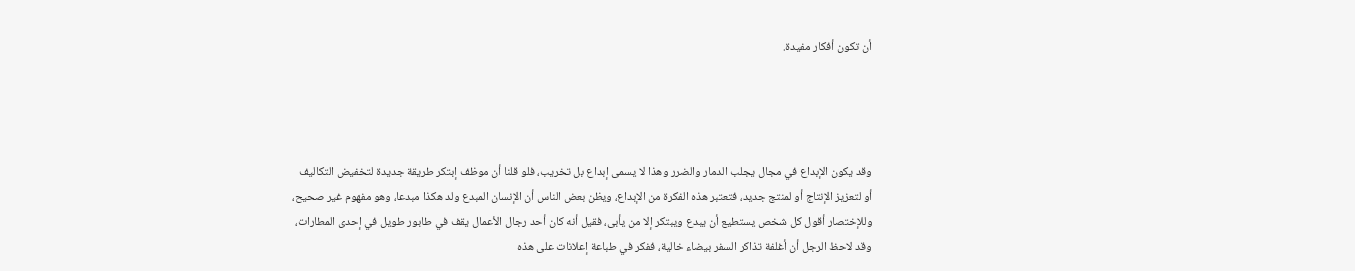أن تكون أفكار مفيدة.




وقد يكون الإبداع في مجال يجلب الدمار والضرر وهذا لا يسمى إبداع بل تخريب، فلو قلنا أن موظف إبتكر طريقة جديدة لتخفيض التكاليف أو لتعزيز الإنتاج أو لمنتج جديد، فتعتبر هذه الفكرة من الإبداع، ويظن بعض الناس أن الإنسان المبدع ولد هكذا مبدعا، وهو مفهوم غير صحيح، وللإختصار أقول كل شخص يستطيع أن يبدع ويبتكر إلا من يأبى، فقيل أنه كان أحد رجال الأعمال يقف في طابور طويل في إحدى المطارات، وقد لاحظ الرجل أن أغلفة تذاكر السفر بيضاء خالية، ففكر في طباعة إعلانات على هذه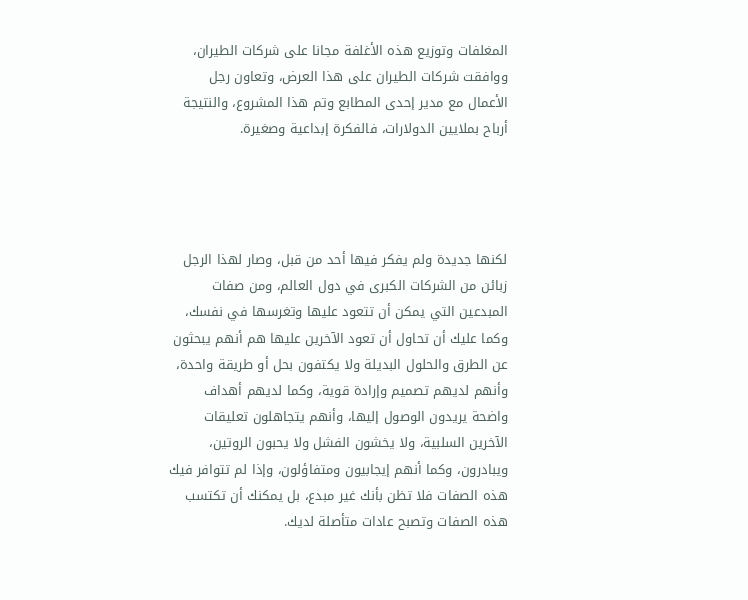المغلفات وتوزيع هذه الأغلفة مجانا على شركات الطيران، ووافقت شركات الطيران على هذا العرض، وتعاون رجل الأعمال مع مدير إحدى المطابع وتم هذا المشروع، والنتيجة أرباح بملايين الدولارات، فالفكرة إبداعية وصغيرة.




لكنها جديدة ولم يفكر فيها أحد من قبل، وصار لهذا الرجل زبائن من الشركات الكبرى في دول العالم، ومن صفات المبدعين التي يمكن أن تتعود عليها وتغرسها في نفسك، وكما عليك أن تحاول أن تعود الآخرين عليها هم أنهم يبحثون عن الطرق والحلول البديلة ولا يكتفون بحل أو طريقة واحدة، وأنهم لديهم تصميم وإرادة قوية، وكما لديهم أهداف واضحة يريدون الوصول إليها، وأنهم يتجاهلون تعليقات الآخرين السلبية، ولا يخشون الفشل ولا يحبون الروتين، ويبادرون، وكما أنهم إيجابيون ومتفاؤلون، وإذا لم تتوافر فيك هذه الصفات فلا تظن بأنك غير مبدع، بل يمكنك أن تكتسب هذه الصفات وتصبح عادات متأصلة لديك.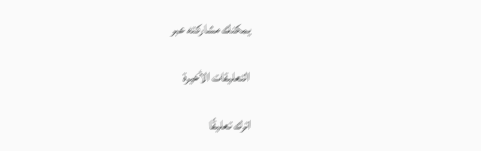يمكنك مشاركته عبر

التعليقات الأخيرة

اترك تعليقًا